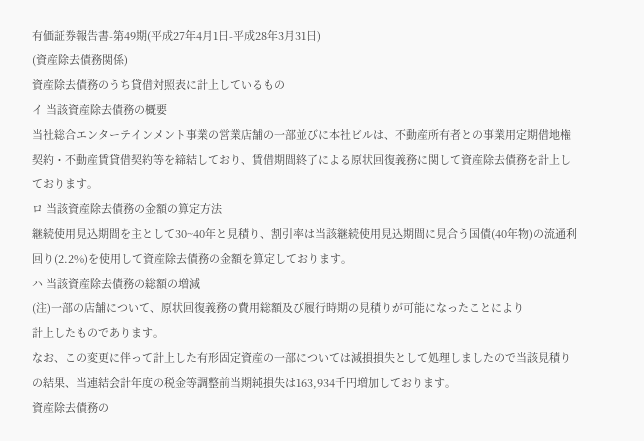有価証券報告書-第49期(平成27年4月1日-平成28年3月31日)
(資産除去債務関係)
資産除去債務のうち貸借対照表に計上しているもの
イ 当該資産除去債務の概要
当社総合エンターテインメント事業の営業店舗の一部並びに本社ビルは、不動産所有者との事業用定期借地権契約・不動産賃貸借契約等を締結しており、賃借期間終了による原状回復義務に関して資産除去債務を計上しております。
ロ 当該資産除去債務の金額の算定方法
継続使用見込期間を主として30~40年と見積り、割引率は当該継続使用見込期間に見合う国債(40年物)の流通利回り(2.2%)を使用して資産除去債務の金額を算定しております。
ハ 当該資産除去債務の総額の増減
(注)一部の店舗について、原状回復義務の費用総額及び履行時期の見積りが可能になったことにより
計上したものであります。
なお、この変更に伴って計上した有形固定資産の一部については減損損失として処理しましたので当該見積りの結果、当連結会計年度の税金等調整前当期純損失は163,934千円増加しております。
資産除去債務の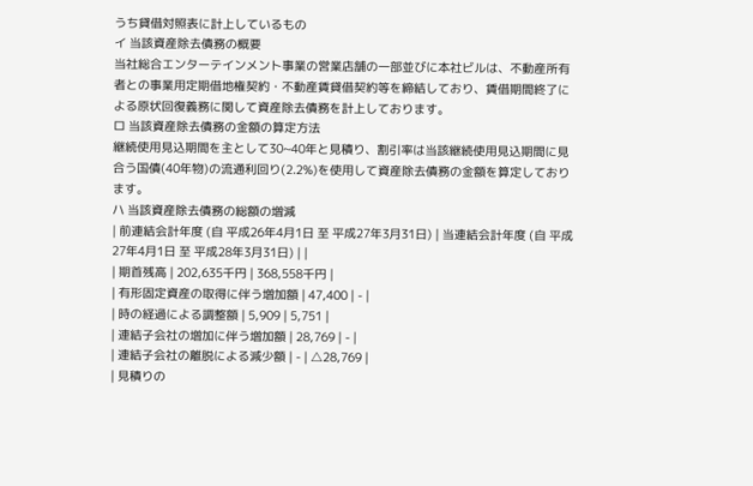うち貸借対照表に計上しているもの
イ 当該資産除去債務の概要
当社総合エンターテインメント事業の営業店舗の一部並びに本社ビルは、不動産所有者との事業用定期借地権契約・不動産賃貸借契約等を締結しており、賃借期間終了による原状回復義務に関して資産除去債務を計上しております。
ロ 当該資産除去債務の金額の算定方法
継続使用見込期間を主として30~40年と見積り、割引率は当該継続使用見込期間に見合う国債(40年物)の流通利回り(2.2%)を使用して資産除去債務の金額を算定しております。
ハ 当該資産除去債務の総額の増減
| 前連結会計年度 (自 平成26年4月1日 至 平成27年3月31日) | 当連結会計年度 (自 平成27年4月1日 至 平成28年3月31日) | |
| 期首残高 | 202,635千円 | 368,558千円 |
| 有形固定資産の取得に伴う増加額 | 47,400 | - |
| 時の経過による調整額 | 5,909 | 5,751 |
| 連結子会社の増加に伴う増加額 | 28,769 | - |
| 連結子会社の離脱による減少額 | - | △28,769 |
| 見積りの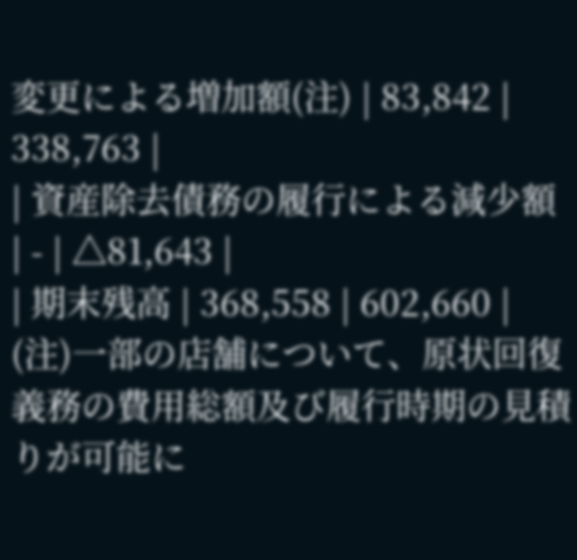変更による増加額(注) | 83,842 | 338,763 |
| 資産除去債務の履行による減少額 | - | △81,643 |
| 期末残高 | 368,558 | 602,660 |
(注)一部の店舗について、原状回復義務の費用総額及び履行時期の見積りが可能に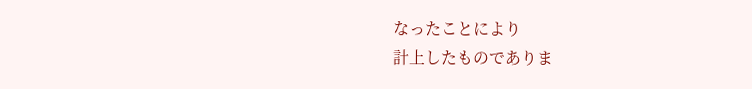なったことにより
計上したものでありま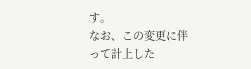す。
なお、この変更に伴って計上した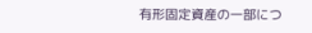有形固定資産の一部につ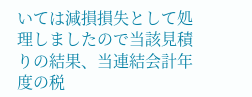いては減損損失として処理しましたので当該見積りの結果、当連結会計年度の税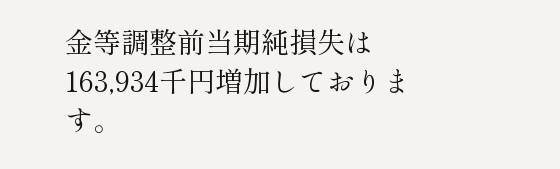金等調整前当期純損失は163,934千円増加しております。